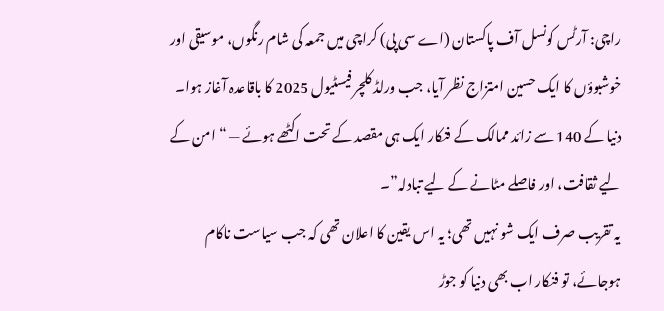راچی: آرٹس کونسل آف پاکستان (اے سی پی) کراچی میں جمعہ کی شام رنگوں، موسیقی اور خوشبوؤں کا ایک حسین امتزاج نظر آیا، جب ورلڈ کلچر فیسٹیول 2025 کا باقاعدہ آغاز ہوا۔
دنیا کے 140 سے زائد ممالک کے فنکار ایک ہی مقصد کے تحت اکٹھے ہوئے — “امن کے لیے ثقافت، اور فاصلے مٹانے کے لیے تبادلہ”۔
یہ تقریب صرف ایک شو نہیں تھی؛ یہ اس یقین کا اعلان تھی کہ جب سیاست ناکام ہوجائے، تو فنکار اب بھی دنیا کو جوڑ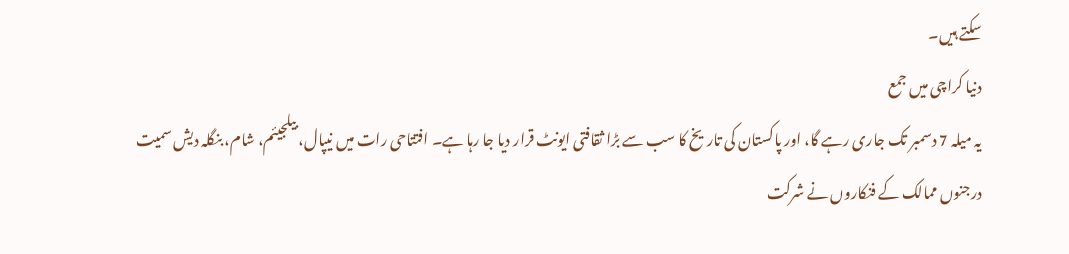سکتے ہیں۔
دنیا کراچی میں جمع
یہ میلہ 7 دسمبر تک جاری رہے گا، اور پاکستان کی تاریخ کا سب سے بڑا ثقافتی ایونٹ قرار دیا جا رہا ہے۔ افتتاحی رات میں نیپال، بیلجیئم، شام، بنگلہ دیش سمیت درجنوں ممالک کے فنکاروں نے شرکت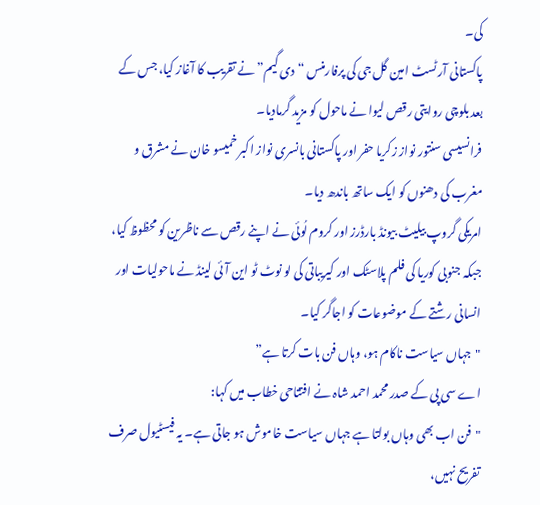کی۔
پاکستانی آرٹسٹ امین گل جی کی پرفارمنس “دی گیم” نے تقریب کا آغاز کیا، جس کے بعد بلوچی روایتی رقص لیوا نے ماحول کو مزید گرمادیا۔
فرانسیسی سنتور نواز زکریا حفر اور پاکستانی بانسری نواز اکبر خمیسو خان نے مشرق و مغرب کی دھنوں کو ایک ساتھ باندھ دیا۔
امریکی گروپ بیلیٹ بیونڈ بارڈرز اور کروم لُوئی نے اپنے رقص سے ناظرین کو محظوظ کیا، جبکہ جنوبی کوریا کی فلم پلاسٹک اور کیریباتی کی لو نوٹ ٹو این آئی لینڈ نے ماحولیات اور انسانی رشتے کے موضوعات کو اجاگر کیا۔
"جہاں سیاست ناکام ہو، وہاں فن بات کرتا ہے”
اے سی پی کے صدر محمد احمد شاہ نے افتتاحی خطاب میں کہا:
"فن اب بھی وہاں بولتا ہے جہاں سیاست خاموش ہو جاتی ہے۔ یہ فیسٹیول صرف تفریح نہیں،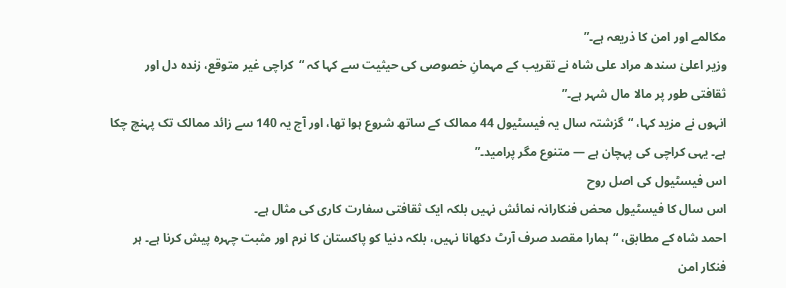مکالمے اور امن کا ذریعہ ہے۔”
وزیر اعلیٰ سندھ مراد علی شاہ نے تقریب کے مہمانِ خصوصی کی حیثیت سے کہا کہ “کراچی غیر متوقع، زندہ دل اور ثقافتی طور پر مالا مال شہر ہے۔”
انہوں نے مزید کہا، “گزشتہ سال یہ فیسٹیول 44 ممالک کے ساتھ شروع ہوا تھا، اور آج یہ 140 سے زائد ممالک تک پہنچ چکا ہے۔ یہی کراچی کی پہچان ہے — متنوع مگر پرامید۔”
اس فیسٹیول کی اصل روح
اس سال کا فیسٹیول محض فنکارانہ نمائش نہیں بلکہ ایک ثقافتی سفارت کاری کی مثال ہے۔
احمد شاہ کے مطابق، “ہمارا مقصد صرف آرٹ دکھانا نہیں، بلکہ دنیا کو پاکستان کا نرم اور مثبت چہرہ پیش کرنا ہے۔ ہر فنکار امن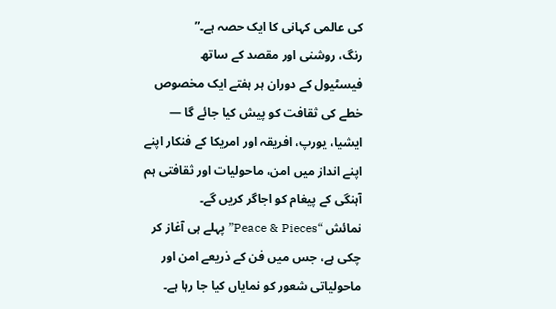کی عالمی کہانی کا ایک حصہ ہے۔”
رنگ، روشنی اور مقصد کے ساتھ
فیسٹیول کے دوران ہر ہفتے ایک مخصوص خطے کی ثقافت کو پیش کیا جائے گا — ایشیا، یورپ، افریقہ اور امریکا کے فنکار اپنے اپنے انداز میں امن، ماحولیات اور ثقافتی ہم آہنگی کے پیغام کو اجاگر کریں گے۔
نمائش “Peace & Pieces” پہلے ہی آغاز کر چکی ہے، جس میں فن کے ذریعے امن اور ماحولیاتی شعور کو نمایاں کیا جا رہا ہے۔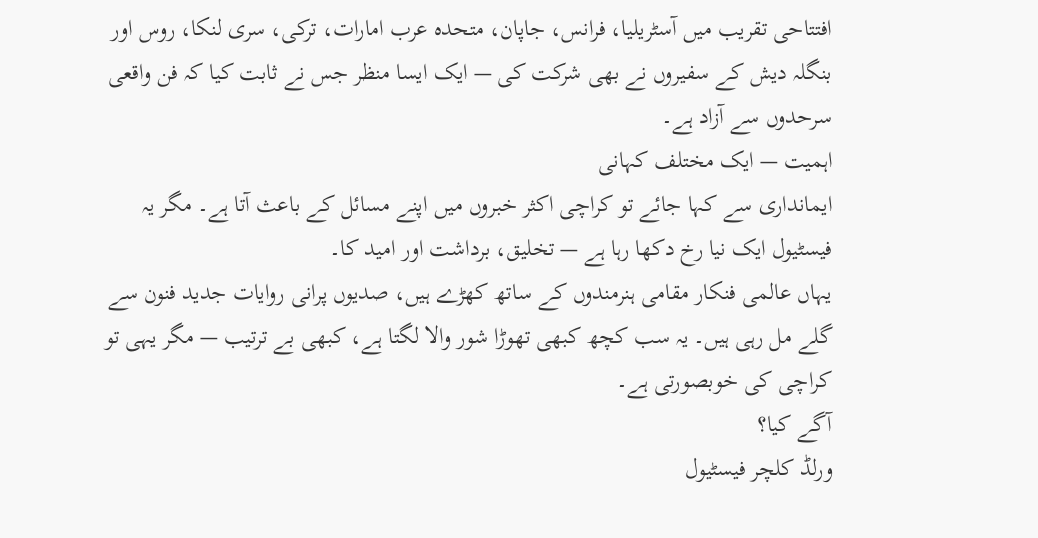افتتاحی تقریب میں آسٹریلیا، فرانس، جاپان، متحدہ عرب امارات، ترکی، سری لنکا، روس اور بنگلہ دیش کے سفیروں نے بھی شرکت کی — ایک ایسا منظر جس نے ثابت کیا کہ فن واقعی سرحدوں سے آزاد ہے۔
اہمیت — ایک مختلف کہانی
ایمانداری سے کہا جائے تو کراچی اکثر خبروں میں اپنے مسائل کے باعث آتا ہے۔ مگر یہ فیسٹیول ایک نیا رخ دکھا رہا ہے — تخلیق، برداشت اور امید کا۔
یہاں عالمی فنکار مقامی ہنرمندوں کے ساتھ کھڑے ہیں، صدیوں پرانی روایات جدید فنون سے گلے مل رہی ہیں۔ یہ سب کچھ کبھی تھوڑا شور والا لگتا ہے، کبھی بے ترتیب — مگر یہی تو کراچی کی خوبصورتی ہے۔
آگے کیا؟
ورلڈ کلچر فیسٹیول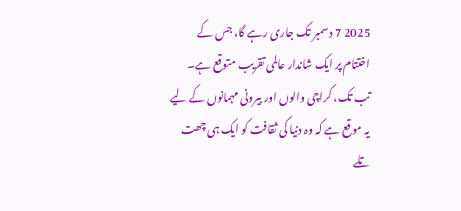2025 7 دسمبر تک جاری رہے گا، جس کے اختتام پر ایک شاندار عالمی تقریب متوقع ہے۔
تب تک، کراچی والوں اور بیرونی مہمانوں کے لیے یہ موقع ہے کہ وہ دنیا کی ثقافت کو ایک ہی چھت تلے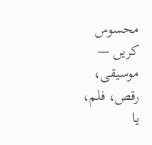محسوس کریں — موسیقی، رقص، فلم، یا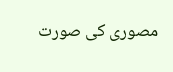مصوری کی صورت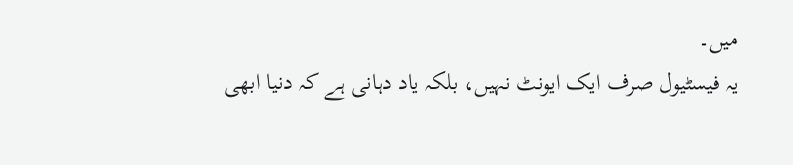میں۔
یہ فیسٹیول صرف ایک ایونٹ نہیں، بلکہ یاد دہانی ہے کہ دنیا ابھی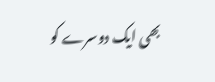بھی ایک دوسرے کو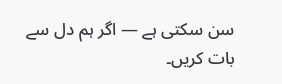سن سکتی ہے — اگر ہم دل سے بات کریں۔